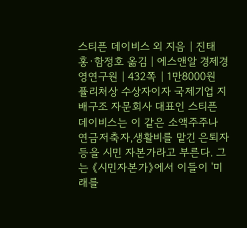스티픈 데이비스 외 지음 | 진태홍·함정호 옮김 | 에스앤알 경제경영연구원 | 432쪽 | 1만8000원
퓰리처상 수상자이자 국제기업 지배구조 자문회사 대표인 스티픈 데이비스는 이 같은 소액주주나 연금저축자,생활비를 맡긴 은퇴자 등을 시민 자본가라고 부른다. 그는 《시민자본가》에서 이들이 '미래를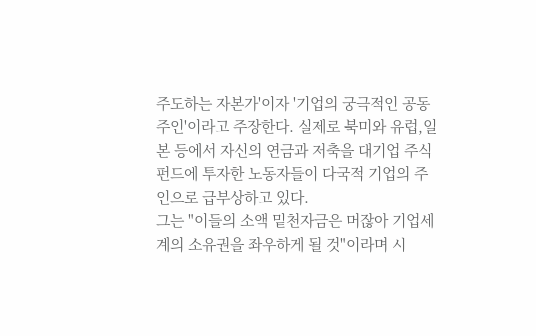주도하는 자본가'이자 '기업의 궁극적인 공동 주인'이라고 주장한다. 실제로 북미와 유럽,일본 등에서 자신의 연금과 저축을 대기업 주식펀드에 투자한 노동자들이 다국적 기업의 주인으로 급부상하고 있다.
그는 "이들의 소액 밑천자금은 머잖아 기업세계의 소유권을 좌우하게 될 것"이라며 시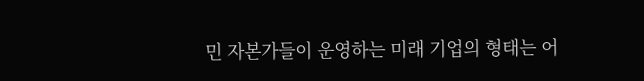민 자본가들이 운영하는 미래 기업의 형태는 어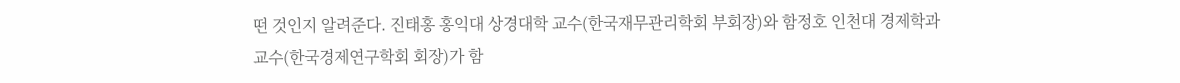떤 것인지 알려준다. 진태홍 홍익대 상경대학 교수(한국재무관리학회 부회장)와 함정호 인천대 경제학과 교수(한국경제연구학회 회장)가 함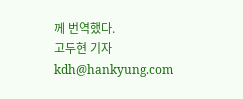께 번역했다.
고두현 기자 kdh@hankyung.com